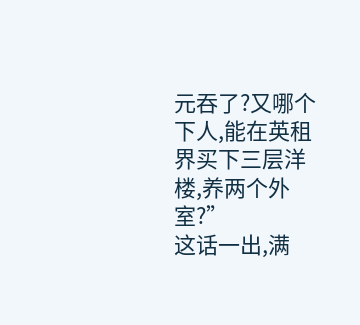元吞了?又哪个下人,能在英租界买下三层洋楼,养两个外室?”
这话一出,满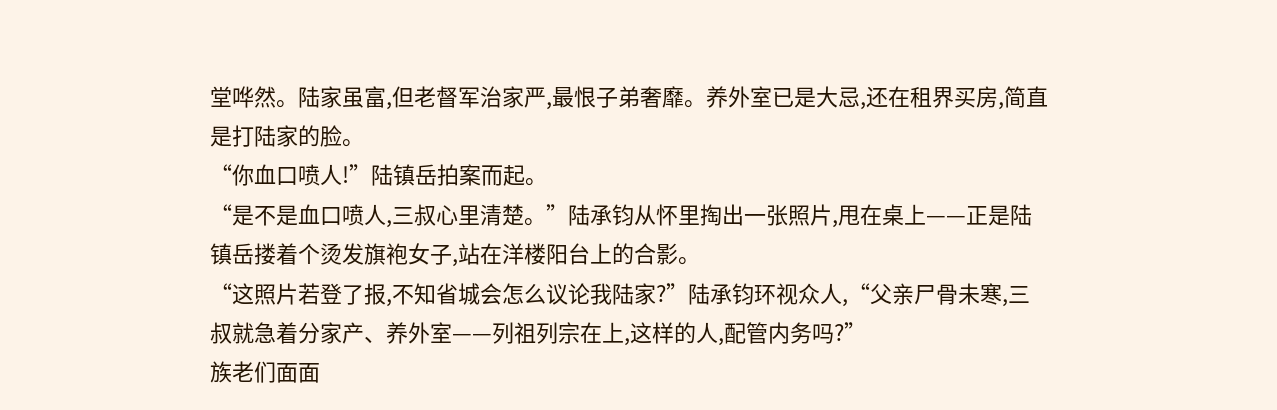堂哗然。陆家虽富,但老督军治家严,最恨子弟奢靡。养外室已是大忌,还在租界买房,简直是打陆家的脸。
“你血口喷人!”陆镇岳拍案而起。
“是不是血口喷人,三叔心里清楚。”陆承钧从怀里掏出一张照片,甩在桌上——正是陆镇岳搂着个烫发旗袍女子,站在洋楼阳台上的合影。
“这照片若登了报,不知省城会怎么议论我陆家?”陆承钧环视众人,“父亲尸骨未寒,三叔就急着分家产、养外室——列祖列宗在上,这样的人,配管内务吗?”
族老们面面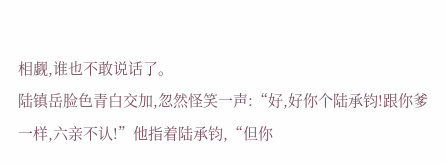相觑,谁也不敢说话了。
陆镇岳脸色青白交加,忽然怪笑一声:“好,好你个陆承钧!跟你爹一样,六亲不认!”他指着陆承钧,“但你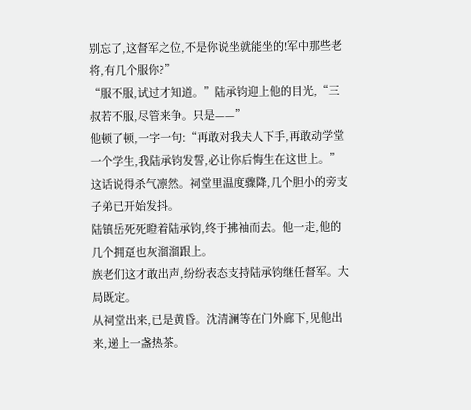别忘了,这督军之位,不是你说坐就能坐的!军中那些老将,有几个服你?”
“服不服,试过才知道。”陆承钧迎上他的目光,“三叔若不服,尽管来争。只是——”
他顿了顿,一字一句:“再敢对我夫人下手,再敢动学堂一个学生,我陆承钧发誓,必让你后悔生在这世上。”
这话说得杀气凛然。祠堂里温度骤降,几个胆小的旁支子弟已开始发抖。
陆镇岳死死瞪着陆承钧,终于拂袖而去。他一走,他的几个拥趸也灰溜溜跟上。
族老们这才敢出声,纷纷表态支持陆承钧继任督军。大局既定。
从祠堂出来,已是黄昏。沈清澜等在门外廊下,见他出来,递上一盏热茶。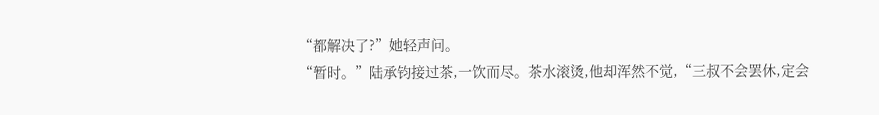“都解决了?”她轻声问。
“暂时。”陆承钧接过茶,一饮而尽。茶水滚烫,他却浑然不觉,“三叔不会罢休,定会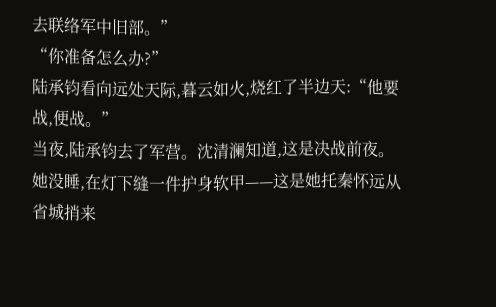去联络军中旧部。”
“你准备怎么办?”
陆承钧看向远处天际,暮云如火,烧红了半边天:“他要战,便战。”
当夜,陆承钧去了军营。沈清澜知道,这是决战前夜。她没睡,在灯下缝一件护身软甲——这是她托秦怀远从省城捎来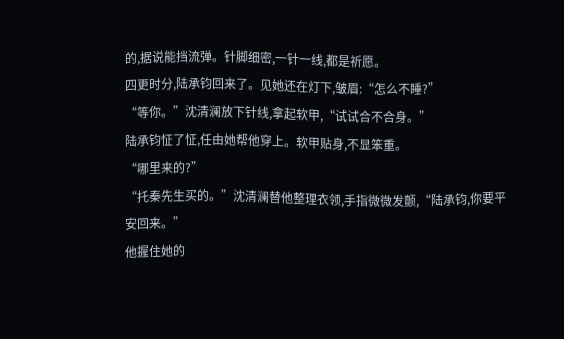的,据说能挡流弹。针脚细密,一针一线,都是祈愿。
四更时分,陆承钧回来了。见她还在灯下,皱眉:“怎么不睡?”
“等你。”沈清澜放下针线,拿起软甲,“试试合不合身。”
陆承钧怔了怔,任由她帮他穿上。软甲贴身,不显笨重。
“哪里来的?”
“托秦先生买的。”沈清澜替他整理衣领,手指微微发颤,“陆承钧,你要平安回来。”
他握住她的